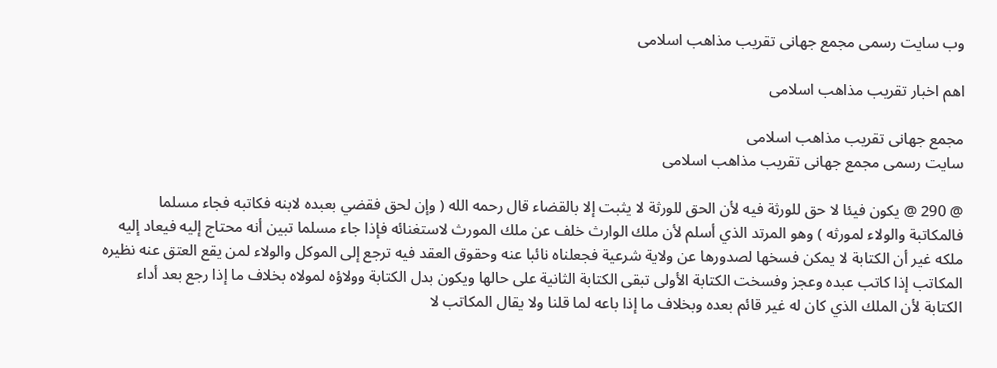وب سایت رسمی مجمع جهانى تقريب مذاهب اسلامى

اهم اخبار تقریب مذاهب اسلامی

مجمع جهانى تقريب مذاهب اسلامى
سایت رسمی مجمع جهانى تقريب مذاهب اسلامى

@ 290 @ يكون فيئا لا حق للورثة فيه لأن الحق للورثة لا يثبت إلا بالقضاء قال رحمه الله ( وإن لحق فقضي بعبده لابنه فكاتبه فجاء مسلما فالمكاتبة والولاء لمورثه ) وهو المرتد الذي أسلم لأن ملك الوارث خلف عن ملك المورث لاستغنائه فإذا جاء مسلما تبين أنه محتاج إليه فيعاد إليه ملكه غير أن الكتابة لا يمكن فسخها لصدورها عن ولاية شرعية فجعلناه نائبا عنه وحقوق العقد فيه ترجع إلى الموكل والولاء لمن يقع العتق عنه نظيره المكاتب إذا كاتب عبده وعجز وفسخت الكتابة الأولى تبقى الكتابة الثانية على حالها ويكون بدل الكتابة وولاؤه لمولاه بخلاف ما إذا رجع بعد أداء الكتابة لأن الملك الذي كان له غير قائم بعده وبخلاف ما إذا باعه لما قلنا ولا يقال المكاتب لا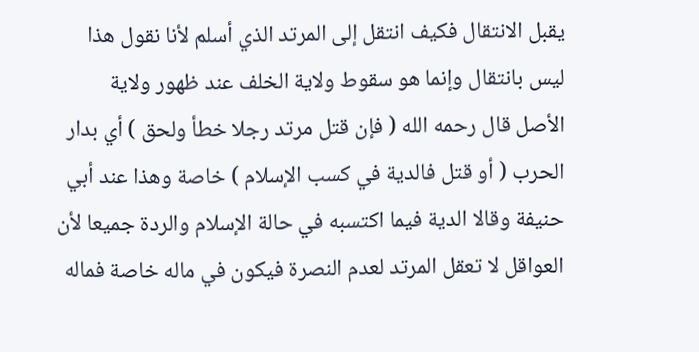يقبل الانتقال فكيف انتقل إلى المرتد الذي أسلم لأنا نقول هذا ليس بانتقال وإنما هو سقوط ولاية الخلف عند ظهور ولاية الأصل قال رحمه الله ( فإن قتل مرتد رجلا خطأ ولحق ) أي بدار الحرب ( أو قتل فالدية في كسب الإسلام ) خاصة وهذا عند أبي حنيفة وقالا الدية فيما اكتسبه في حالة الإسلام والردة جميعا لأن العواقل لا تعقل المرتد لعدم النصرة فيكون في ماله خاصة فماله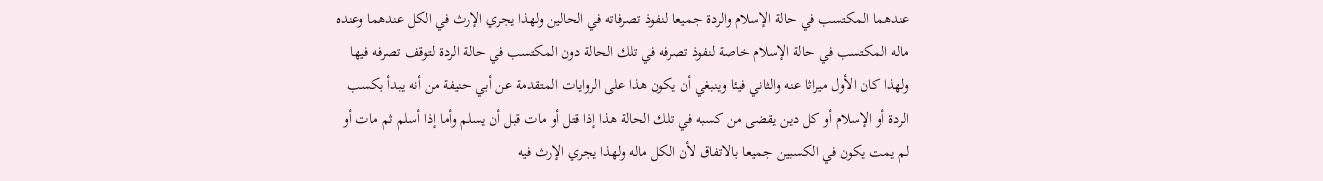عندهما المكتسب في حالة الإسلام والردة جميعا لنفوذ تصرفاته في الحالين ولهذا يجري الإرث في الكل عندهما وعنده ماله المكتسب في حالة الإسلام خاصة لنفوذ تصرفه في تلك الحالة دون المكتسب في حالة الردة لتوقف تصرفه فيها ولهذا كان الأول ميراثا عنه والثاني فيئا وينبغي أن يكون هذا على الروايات المتقدمة عن أبي حنيفة من أنه يبدأ بكسب الردة أو الإسلام أو كل دين يقضى من كسبه في تلك الحالة هذا إذا قتل أو مات قبل أن يسلم وأما إذا أسلم ثم مات أو لم يمت يكون في الكسبين جميعا بالاتفاق لأن الكل ماله ولهذا يجري الإرث فيه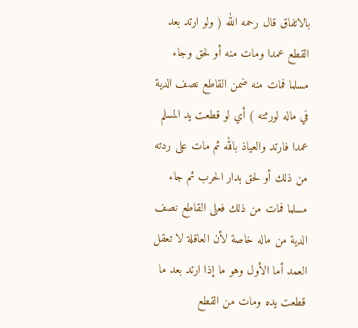بالاتفاق قال رحمه الله ( ولو ارتد بعد القطع عمدا ومات منه أو لحق وجاء مسلما فمات منه ضمن القاطع نصف الدية في ماله لورثته ) أي لو قطعت يد المسلم عمدا فارتد والعياذ بالله ثم مات على ردته من ذلك أو لحق بدار الحرب ثم جاء مسلما فمات من ذلك فعلى القاطع نصف الدية من ماله خاصة لأن العاقلة لا تعقل العمد أما الأول وهو ما إذا ارتد بعد ما قطعت يده ومات من القطع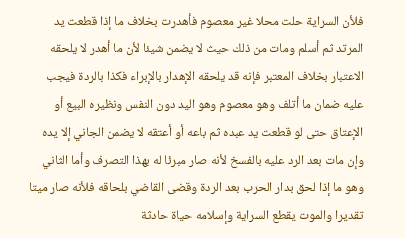فلأن السراية حلت محلا غير معصوم فأهدرت بخلاف ما إذا قطعت يد المرتد ثم أسلم ومات من ذلك حيث لا يضمن شيئا لأن ما أهدر لا يلحقه الاعتبار بخلاف المعتبر فإنه قد يلحقه الإهدار بالإبراء فكذا بالردة فيجب عليه ضمان ما أتلف وهو معصوم وهو اليد دون النفس ونظيره البيع أو الإعتاق حتى لو قطعت يد عبده ثم باعه أو أعتقه لا يضمن الجاني إلا يده وإن مات بعد الرد عليه بالفسخ لأنه صار مبرئا له بهذا التصرف وأما الثاني وهو ما إذا لحق بدار الحرب بعد الردة وقضى القاضي بلحاقه فلأنه صار ميتا تقديرا والموت يقطع السراية وإسلامه حياة حادثة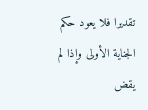تقديرا فلا يعود حكم الجناية الأولى وإذا لم يقض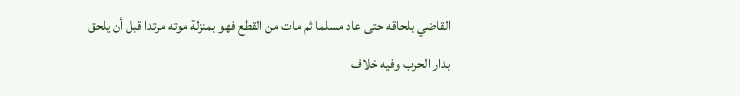القاضي بلحاقه حتى عاد مسلما ثم مات من القطع فهو بمنزلة موته مرتدا قبل أن يلحق بدار الحرب وفيه خلاف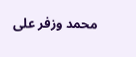محمد وزفر على